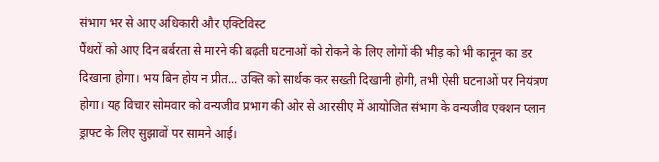संभाग भर से आए अधिकारी और एक्टिविस्ट
पैंथरों को आए दिन बर्बरता से मारने की बढ़ती घटनाओं को रोकने के लिए लोगों की भीड़ को भी कानून का डर दिखाना होगा। भय बिन होय न प्रीत... उक्ति को सार्थक कर सख्ती दिखानी होगी, तभी ऐसी घटनाओं पर नियंत्रण होगा। यह विचार सोमवार को वन्यजीव प्रभाग की ओर से आरसीए में आयोजित संभाग के वन्यजीव एक्शन प्लान ड्राफ्ट के लिए सुझावों पर सामने आई।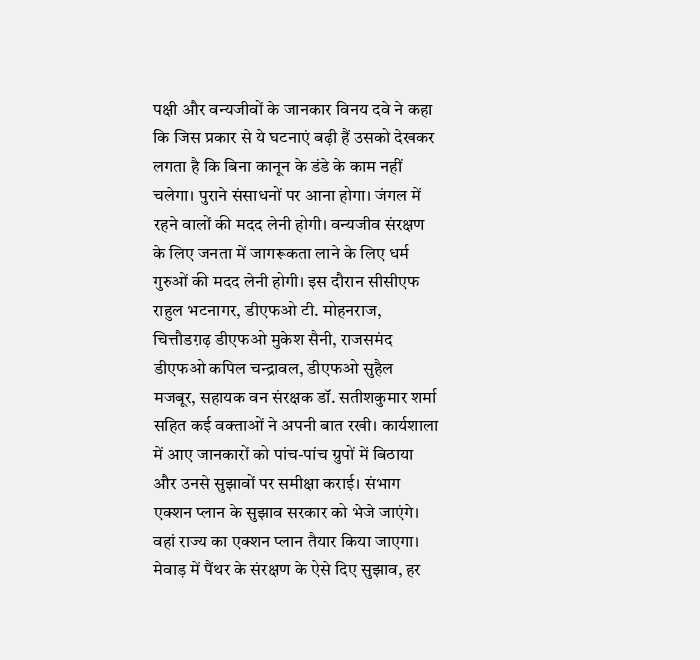पक्षी और वन्यजीवों के जानकार विनय दवे ने कहा कि जिस प्रकार से ये घटनाएं बढ़ी हैं उसको देखकर लगता है कि बिना कानून के डंडे के काम नहीं चलेगा। पुराने संसाधनों पर आना होगा। जंगल में रहने वालों की मदद लेनी होगी। वन्यजीव संरक्षण के लिए जनता में जागरूकता लाने के लिए धर्म गुरुओं की मदद लेनी होगी। इस दौरान सीसीएफ राहुल भटनागर, डीएफओ टी. मोहनराज, चित्तौडग़ढ़ डीएफओ मुकेश सैनी, राजसमंद डीएफओ कपिल चन्द्रावल, डीएफओ सुहैल मजबूर, सहायक वन संरक्षक डॉ. सतीशकुमार शर्मा सहित कई वक्ताओं ने अपनी बात रखी। कार्यशाला में आए जानकारों को पांच-पांच ग्रुपों में बिठाया और उनसे सुझावों पर समीक्षा कराई। संभाग एक्शन प्लान के सुझाव सरकार को भेजे जाएंगे। वहां राज्य का एक्शन प्लान तैयार किया जाएगा।
मेवाड़ में पैंथर के संरक्षण के ऐसे दिए सुझाव, हर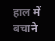हाल में बचाने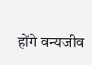होंगे वन्यजीव